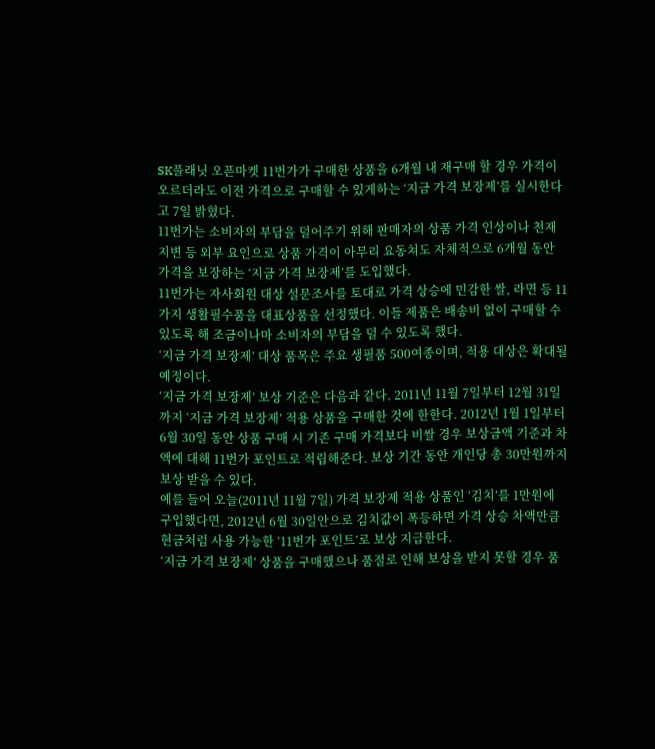SK플래닛 오픈마켓 11번가가 구매한 상품을 6개월 내 재구매 할 경우 가격이 오르더라도 이전 가격으로 구매할 수 있게하는 ‘지금 가격 보장제’를 실시한다고 7일 밝혔다.
11번가는 소비자의 부담을 덜어주기 위해 판매자의 상품 가격 인상이나 천재지변 등 외부 요인으로 상품 가격이 아무리 요동쳐도 자체적으로 6개월 동안 가격을 보장하는 ‘지금 가격 보장제’를 도입했다.
11번가는 자사회원 대상 설문조사를 토대로 가격 상승에 민감한 쌀, 라면 등 11가지 생활필수품을 대표상품을 선정했다. 이들 제품은 배송비 없이 구매할 수 있도록 해 조금이나마 소비자의 부담을 덜 수 있도록 했다.
‘지금 가격 보장제’ 대상 품목은 주요 생필품 500여종이며, 적용 대상은 확대될 예정이다.
‘지금 가격 보장제’ 보상 기준은 다음과 같다. 2011년 11월 7일부터 12월 31일까지 ‘지금 가격 보장제’ 적용 상품을 구매한 것에 한한다. 2012년 1월 1일부터 6월 30일 동안 상품 구매 시 기존 구매 가격보다 비쌀 경우 보상금액 기준과 차액에 대해 11번가 포인트로 적립해준다. 보상 기간 동안 개인당 총 30만원까지 보상 받을 수 있다.
예를 들어 오늘(2011년 11월 7일) 가격 보장제 적용 상품인 ‘김치’를 1만원에 구입했다면, 2012년 6월 30일안으로 김치값이 폭등하면 가격 상승 차액만큼 현금처럼 사용 가능한 ‘11번가 포인트’로 보상 지급한다.
‘지금 가격 보장제’ 상품을 구매했으나 품절로 인해 보상을 받지 못할 경우 품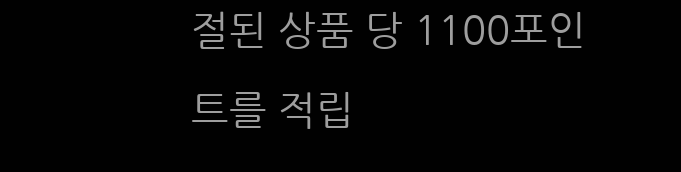절된 상품 당 1100포인트를 적립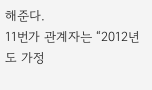해준다.
11번가 관계자는 “2012년도 가정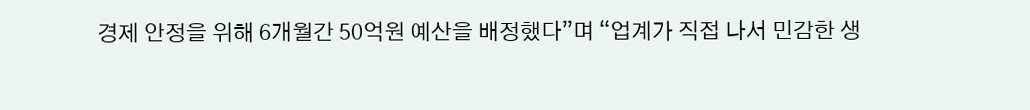경제 안정을 위해 6개월간 50억원 예산을 배정했다”며 “업계가 직접 나서 민감한 생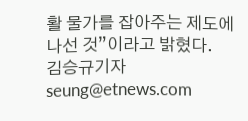활 물가를 잡아주는 제도에 나선 것”이라고 밝혔다.
김승규기자 seung@etnews.com